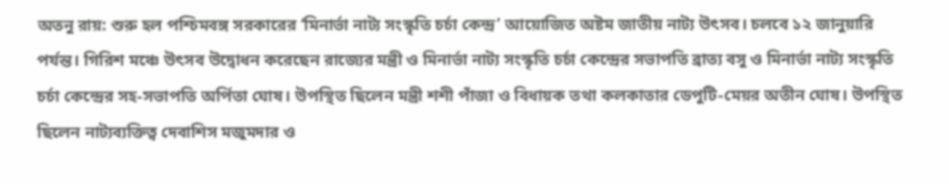অতনু রায়: শুরু হল পশ্চিমবঙ্গ সরকারের ‘মিনার্ভা নাট্য সংস্কৃতি চর্চা কেন্দ্র’ আয়োজিত অষ্টম জাতীয় নাট্য উৎসব। চলবে ১২ জানুয়ারি পর্যন্ত। গিরিশ মঞ্চে উৎসব উদ্বোধন করেছেন রাজ্যের মন্ত্রী ও মিনার্ভা নাট্য সংস্কৃতি চর্চা কেন্দ্রের সভাপতি ব্রাত্য বসু ও মিনার্ভা নাট্য সংস্কৃতি চর্চা কেন্দ্রের সহ-সভাপতি অর্পিতা ঘোষ। উপস্থিত ছিলেন মন্ত্রী শশী পাঁজা ও বিধায়ক তথা কলকাতার ডেপুটি-মেয়র অতীন ঘোষ। উপস্থিত ছিলেন নাট্যব্যক্তিত্ব দেবাশিস মজুমদার ও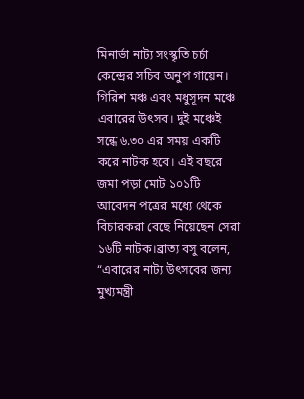মিনার্ভা নাট্য সংস্কৃতি চর্চা কেন্দ্রের সচিব অনুপ গায়েন।
গিরিশ মঞ্চ এবং মধুসূদন মঞ্চে এবারের উৎসব। দুই মঞ্চেই সন্ধে ৬.৩০ এর সময় একটি করে নাটক হবে। এই বছরে জমা পড়া মোট ১০১টি আবেদন পত্রের মধ্যে থেকে বিচারকরা বেছে নিয়েছেন সেরা ১৬টি নাটক।ব্রাত্য বসু বলেন, “এবারের নাট্য উৎসবের জন্য মুখ্যমন্ত্রী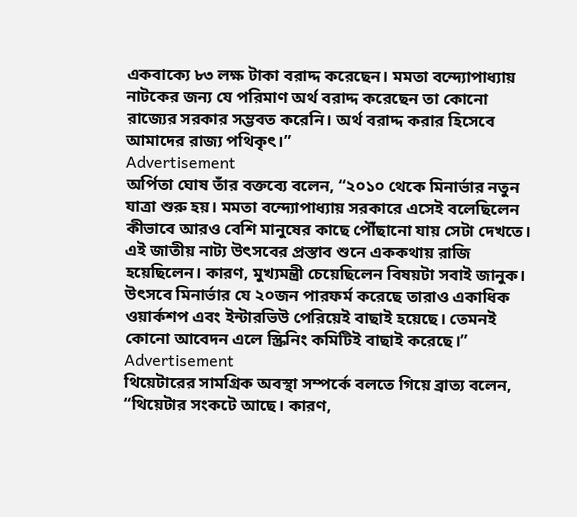একবাক্যে ৮৩ লক্ষ টাকা বরাদ্দ করেছেন। মমতা বন্দ্যোপাধ্যায় নাটকের জন্য যে পরিমাণ অর্থ বরাদ্দ করেছেন তা কোনো রাজ্যের সরকার সম্ভবত করেনি। অর্থ বরাদ্দ করার হিসেবে আমাদের রাজ্য পথিকৃৎ।”
Advertisement
অর্পিতা ঘোষ তাঁর বক্তব্যে বলেন, “২০১০ থেকে মিনার্ভার নতুন যাত্রা শুরু হয়। মমতা বন্দ্যোপাধ্যায় সরকারে এসেই বলেছিলেন কীভাবে আরও বেশি মানুষের কাছে পৌঁছানো যায় সেটা দেখতে। এই জাতীয় নাট্য উৎসবের প্রস্তাব শুনে এককথায় রাজি হয়েছিলেন। কারণ, মুখ্যমন্ত্রী চেয়েছিলেন বিষয়টা সবাই জানুক। উৎসবে মিনার্ভার যে ২০জন পারফর্ম করেছে তারাও একাধিক ওয়ার্কশপ এবং ইন্টারভিউ পেরিয়েই বাছাই হয়েছে। তেমনই কোনো আবেদন এলে স্ক্রিনিং কমিটিই বাছাই করেছে।”
Advertisement
থিয়েটারের সামগ্রিক অবস্থা সম্পর্কে বলতে গিয়ে ব্রাত্য বলেন, “থিয়েটার সংকটে আছে। কারণ,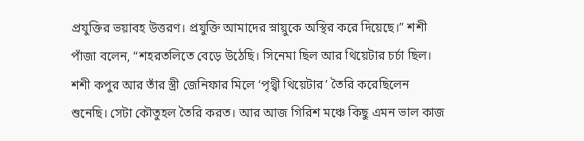প্রযুক্তির ভয়াবহ উত্তরণ। প্রযুক্তি আমাদের স্নায়ুকে অস্থির করে দিয়েছে।” শশী পাঁজা বলেন, “শহরতলিতে বেড়ে উঠেছি। সিনেমা ছিল আর থিয়েটার চর্চা ছিল। শশী কপুর আর তাঁর স্ত্রী জেনিফার মিলে ‘পৃথ্বী থিয়েটার’ তৈরি করেছিলেন শুনেছি। সেটা কৌতুহল তৈরি করত। আর আজ গিরিশ মঞ্চে কিছু এমন ভাল কাজ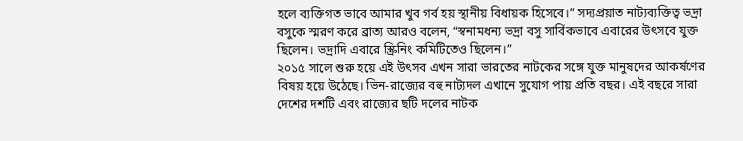হলে ব্যক্তিগত ভাবে আমার খুব গর্ব হয় স্থানীয় বিধায়ক হিসেবে।” সদ্যপ্রয়াত নাট্যব্যক্তিত্ব ভদ্রা বসুকে স্মরণ করে ব্রাত্য আরও বলেন, “স্বনামধন্য ভদ্রা বসু সার্বিকভাবে এবারের উৎসবে যুক্ত ছিলেন। ভদ্রাদি এবারে স্ক্রিনিং কমিটিতেও ছিলেন।”
২০১৫ সালে শুরু হয়ে এই উৎসব এখন সারা ভারতের নাটকের সঙ্গে যুক্ত মানুষদের আকর্ষণের বিষয় হয়ে উঠেছে। ভিন-রাজ্যের বহু নাট্যদল এখানে সুযোগ পায় প্রতি বছর। এই বছরে সারা দেশের দশটি এবং রাজ্যের ছটি দলের নাটক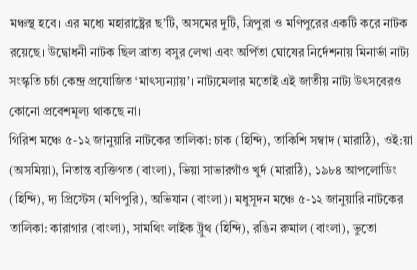মঞ্চস্থ হবে। এর মধ্যে মহারাষ্ট্রের ছ’টি, অসমের দুটি, ত্রিপুরা ও মণিপুরের একটি করে নাটক রয়েছে। উদ্বোধনী নাটক ছিল ব্রাত্য বসুর লেখা এবং অর্পিতা ঘোষের নির্দেশনায় মিনার্ভা নাট্য সংস্কৃতি চর্চা কেন্দ্র প্রযোজিত ‘মাৎস্যন্যায়’। নাট্যমেলার মতোই এই জাতীয় নাট্য উৎসবেরও কোনো প্রবেশমূল্য থাকছে না।
গিরিশ মঞ্চে ৫-১২ জানুয়ারি নাটকের তালিকা: চাক (হিন্দি), তাকিশি সম্বাদ (মারাঠি), ওই:য়া (অসমিয়া), নিতান্ত ব্যক্তিগত (বাংলা), ভিয়া সাভারগাঁও খুর্দ (মারাঠি), ১৯৮৪ আপলোডিং (হিন্দি), দ্য প্রিস্টেস (মণিপুরি), অভিযান (বাংলা)। মধুসূদন মঞ্চে ৫-১২ জানুয়ারি নাটকের তালিকা: কারাগার (বাংলা), সামথিং লাইক ট্রুথ (হিন্দি), রঙিন রুমাল (বাংলা), ভুতো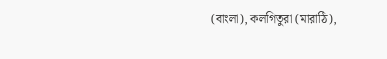(বাংলা), কলগিতুরা (মারাঠি),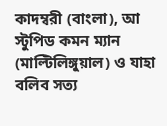কাদম্বরী (বাংলা), আ স্টুপিড কমন ম্যান (মাল্টিলিঙ্গুয়াল) ও যাহা বলিব সত্য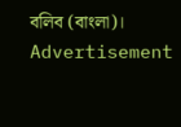বলিব (বাংলা)।
Advertisement